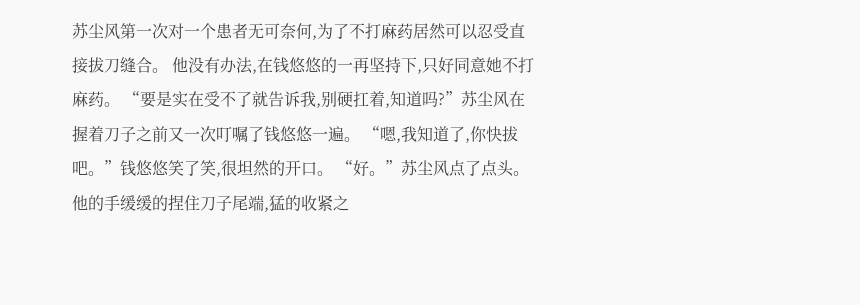苏尘风第一次对一个患者无可奈何,为了不打麻药居然可以忍受直接拔刀缝合。 他没有办法,在钱悠悠的一再坚持下,只好同意她不打麻药。 “要是实在受不了就告诉我,别硬扛着,知道吗?”苏尘风在握着刀子之前又一次叮嘱了钱悠悠一遍。 “嗯,我知道了,你快拔吧。”钱悠悠笑了笑,很坦然的开口。 “好。”苏尘风点了点头。 他的手缓缓的捏住刀子尾端,猛的收紧之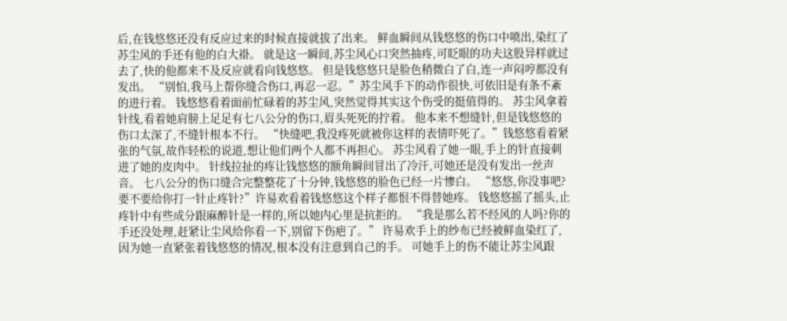后,在钱悠悠还没有反应过来的时候直接就拔了出来。 鲜血瞬间从钱悠悠的伤口中喷出,染红了苏尘风的手还有他的白大褂。 就是这一瞬间,苏尘风心口突然抽疼,可眨眼的功夫这股异样就过去了,快的他都来不及反应就看向钱悠悠。 但是钱悠悠只是脸色稍微白了白,连一声闷哼都没有发出。 “别怕,我马上帮你缝合伤口,再忍一忍。”苏尘风手下的动作很快,可依旧是有条不紊的进行着。 钱悠悠看着面前忙碌着的苏尘风,突然觉得其实这个伤受的挺值得的。 苏尘风拿着针线,看着她肩膀上足足有七八公分的伤口,眉头死死的拧着。 他本来不想缝针,但是钱悠悠的伤口太深了,不缝针根本不行。 “快缝吧,我没疼死就被你这样的表情吓死了。”钱悠悠看着紧张的气氛,故作轻松的说道,想让他们两个人都不再担心。 苏尘风看了她一眼,手上的针直接刺进了她的皮肉中。 针线拉扯的疼让钱悠悠的额角瞬间冒出了冷汗,可她还是没有发出一丝声音。 七八公分的伤口缝合完整整花了十分钟,钱悠悠的脸色已经一片惨白。 “悠悠,你没事吧?要不要给你打一针止疼针?”许易欢看着钱悠悠这个样子都恨不得替她疼。 钱悠悠摇了摇头,止疼针中有些成分跟麻醉针是一样的,所以她内心里是抗拒的。 “我是那么若不经风的人吗?你的手还没处理,赶紧让尘风给你看一下,别留下伤疤了。” 许易欢手上的纱布已经被鲜血染红了,因为她一直紧张着钱悠悠的情况,根本没有注意到自己的手。 可她手上的伤不能让苏尘风跟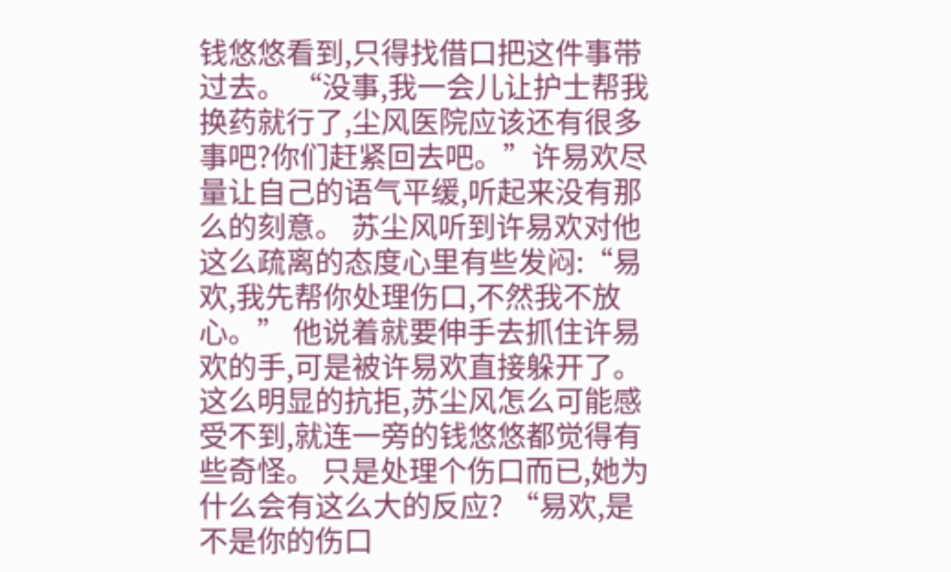钱悠悠看到,只得找借口把这件事带过去。 “没事,我一会儿让护士帮我换药就行了,尘风医院应该还有很多事吧?你们赶紧回去吧。”许易欢尽量让自己的语气平缓,听起来没有那么的刻意。 苏尘风听到许易欢对他这么疏离的态度心里有些发闷:“易欢,我先帮你处理伤口,不然我不放心。” 他说着就要伸手去抓住许易欢的手,可是被许易欢直接躲开了。 这么明显的抗拒,苏尘风怎么可能感受不到,就连一旁的钱悠悠都觉得有些奇怪。 只是处理个伤口而已,她为什么会有这么大的反应? “易欢,是不是你的伤口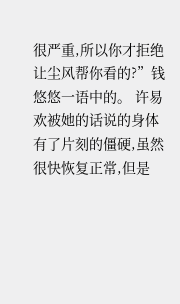很严重,所以你才拒绝让尘风帮你看的?”钱悠悠一语中的。 许易欢被她的话说的身体有了片刻的僵硬,虽然很快恢复正常,但是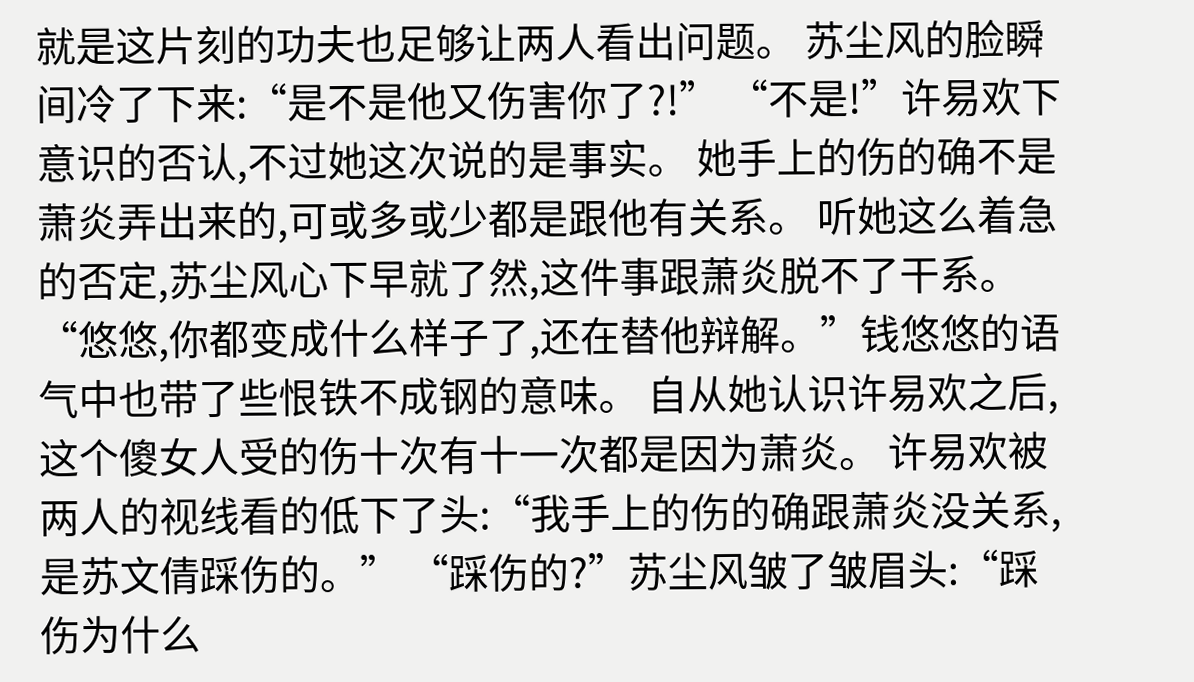就是这片刻的功夫也足够让两人看出问题。 苏尘风的脸瞬间冷了下来:“是不是他又伤害你了?!” “不是!”许易欢下意识的否认,不过她这次说的是事实。 她手上的伤的确不是萧炎弄出来的,可或多或少都是跟他有关系。 听她这么着急的否定,苏尘风心下早就了然,这件事跟萧炎脱不了干系。 “悠悠,你都变成什么样子了,还在替他辩解。”钱悠悠的语气中也带了些恨铁不成钢的意味。 自从她认识许易欢之后,这个傻女人受的伤十次有十一次都是因为萧炎。 许易欢被两人的视线看的低下了头:“我手上的伤的确跟萧炎没关系,是苏文倩踩伤的。” “踩伤的?”苏尘风皱了皱眉头:“踩伤为什么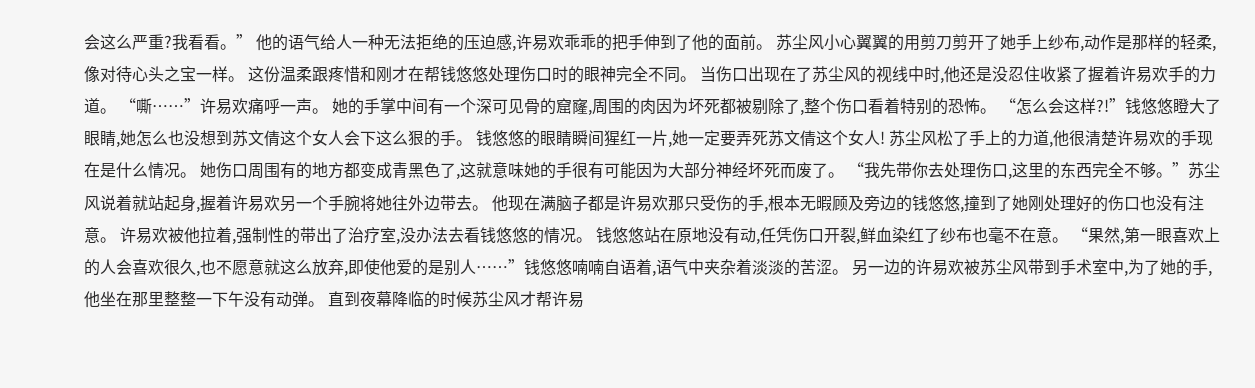会这么严重?我看看。” 他的语气给人一种无法拒绝的压迫感,许易欢乖乖的把手伸到了他的面前。 苏尘风小心翼翼的用剪刀剪开了她手上纱布,动作是那样的轻柔,像对待心头之宝一样。 这份温柔跟疼惜和刚才在帮钱悠悠处理伤口时的眼神完全不同。 当伤口出现在了苏尘风的视线中时,他还是没忍住收紧了握着许易欢手的力道。 “嘶……”许易欢痛呼一声。 她的手掌中间有一个深可见骨的窟窿,周围的肉因为坏死都被剔除了,整个伤口看着特别的恐怖。 “怎么会这样?!”钱悠悠瞪大了眼睛,她怎么也没想到苏文倩这个女人会下这么狠的手。 钱悠悠的眼睛瞬间猩红一片,她一定要弄死苏文倩这个女人! 苏尘风松了手上的力道,他很清楚许易欢的手现在是什么情况。 她伤口周围有的地方都变成青黑色了,这就意味她的手很有可能因为大部分神经坏死而废了。 “我先带你去处理伤口,这里的东西完全不够。”苏尘风说着就站起身,握着许易欢另一个手腕将她往外边带去。 他现在满脑子都是许易欢那只受伤的手,根本无暇顾及旁边的钱悠悠,撞到了她刚处理好的伤口也没有注意。 许易欢被他拉着,强制性的带出了治疗室,没办法去看钱悠悠的情况。 钱悠悠站在原地没有动,任凭伤口开裂,鲜血染红了纱布也毫不在意。 “果然,第一眼喜欢上的人会喜欢很久,也不愿意就这么放弃,即使他爱的是别人……”钱悠悠喃喃自语着,语气中夹杂着淡淡的苦涩。 另一边的许易欢被苏尘风带到手术室中,为了她的手,他坐在那里整整一下午没有动弹。 直到夜幕降临的时候苏尘风才帮许易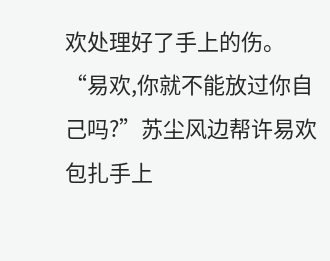欢处理好了手上的伤。 “易欢,你就不能放过你自己吗?”苏尘风边帮许易欢包扎手上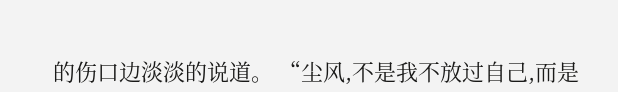的伤口边淡淡的说道。 “尘风,不是我不放过自己,而是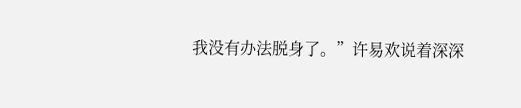我没有办法脱身了。”许易欢说着深深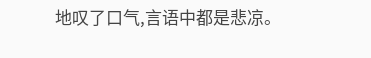地叹了口气,言语中都是悲凉。